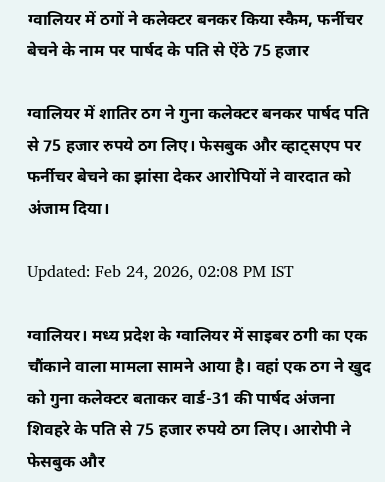ग्वालियर में ठगों ने कलेक्टर बनकर किया स्कैम, फर्नीचर बेचने के नाम पर पार्षद के पति से ऐंठे 75 हजार

ग्वालियर में शातिर ठग ने गुना कलेक्टर बनकर पार्षद पति से 75 हजार रुपये ठग लिए। फेसबुक और व्हाट्सएप पर फर्नीचर बेचने का झांसा देकर आरोपियों ने वारदात को अंजाम दिया।

Updated: Feb 24, 2026, 02:08 PM IST

ग्वालियर। मध्य प्रदेश के ग्वालियर में साइबर ठगी का एक चौंकाने वाला मामला सामने आया है। वहां एक ठग ने खुद को गुना कलेक्टर बताकर वार्ड-31 की पार्षद अंजना शिवहरे के पति से 75 हजार रुपये ठग लिए। आरोपी ने फेसबुक और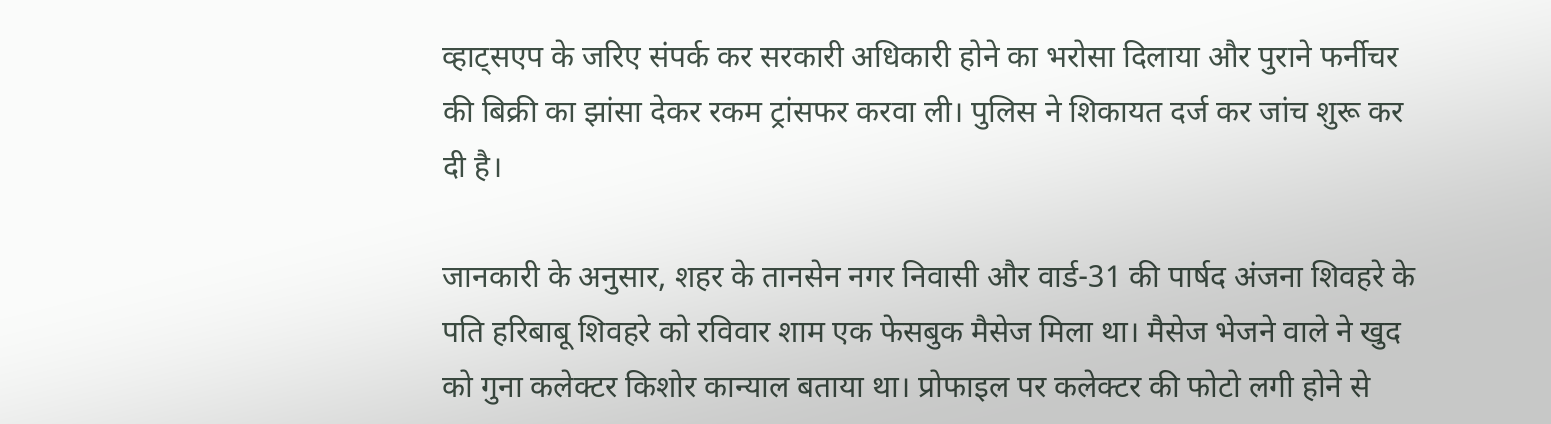व्हाट्सएप के जरिए संपर्क कर सरकारी अधिकारी होने का भरोसा दिलाया और पुराने फर्नीचर की बिक्री का झांसा देकर रकम ट्रांसफर करवा ली। पुलिस ने शिकायत दर्ज कर जांच शुरू कर दी है।

जानकारी के अनुसार, शहर के तानसेन नगर निवासी और वार्ड-31 की पार्षद अंजना शिवहरे के पति हरिबाबू शिवहरे को रविवार शाम एक फेसबुक मैसेज मिला था। मैसेज भेजने वाले ने खुद को गुना कलेक्टर किशोर कान्याल बताया था। प्रोफाइल पर कलेक्टर की फोटो लगी होने से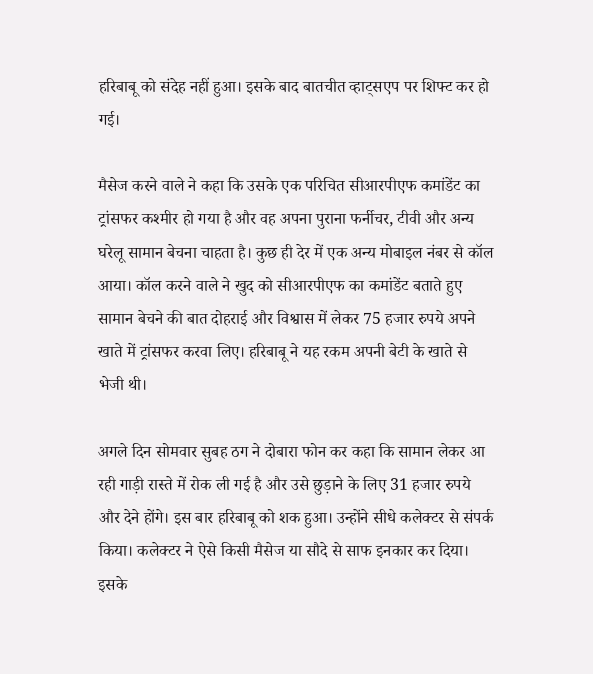हरिबाबू को संदेह नहीं हुआ। इसके बाद बातचीत व्हाट्सएप पर शिफ्ट कर हो गई।

मैसेज करने वाले ने कहा कि उसके एक परिचित सीआरपीएफ कमांडेंट का ट्रांसफर कश्मीर हो गया है और वह अपना पुराना फर्नीचर, टीवी और अन्य घरेलू सामान बेचना चाहता है। कुछ ही देर में एक अन्य मोबाइल नंबर से कॉल आया। कॉल करने वाले ने खुद को सीआरपीएफ का कमांडेंट बताते हुए सामान बेचने की बात दोहराई और विश्वास में लेकर 75 हजार रुपये अपने खाते में ट्रांसफर करवा लिए। हरिबाबू ने यह रकम अपनी बेटी के खाते से भेजी थी।

अगले दिन सोमवार सुबह ठग ने दोबारा फोन कर कहा कि सामान लेकर आ रही गाड़ी रास्ते में रोक ली गई है और उसे छुड़ाने के लिए 31 हजार रुपये और देने होंगे। इस बार हरिबाबू को शक हुआ। उन्होंने सीधे कलेक्टर से संपर्क किया। कलेक्टर ने ऐसे किसी मैसेज या सौदे से साफ इनकार कर दिया। इसके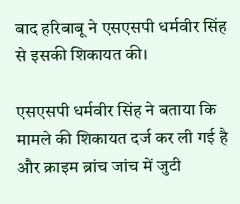बाद हरिबाबू ने एसएसपी धर्मवीर सिंह से इसकी शिकायत की।

एसएसपी धर्मवीर सिंह ने बताया कि मामले की शिकायत दर्ज कर ली गई है और क्राइम ब्रांच जांच में जुटी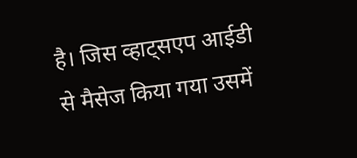है। जिस व्हाट्सएप आईडी से मैसेज किया गया उसमें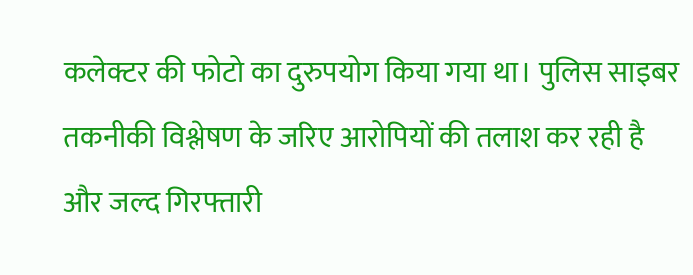कलेक्टर की फोटो का दुरुपयोग किया गया था। पुलिस साइबर तकनीकी विश्लेषण के जरिए आरोपियों की तलाश कर रही है और जल्द गिरफ्तारी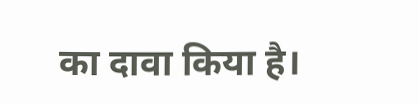का दावा किया है।